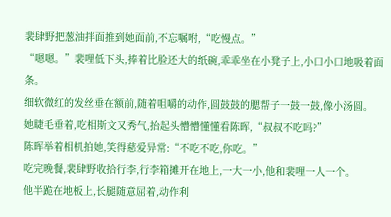裴肆野把葱油拌面推到她面前,不忘嘱咐,“吃慢点。”
“嗯嗯。”裴哩低下头,捧着比脸还大的纸碗,乖乖坐在小凳子上,小口小口地吸着面条。
细软微红的发丝垂在额前,随着咀嚼的动作,圆鼓鼓的腮帮子一鼓一鼓,像小汤圆。
她睫毛垂着,吃相斯文又秀气,抬起头懵懵懂懂看陈晖,“叔叔不吃吗?”
陈晖举着相机拍她,笑得慈爱异常:“不吃不吃,你吃。”
吃完晚餐,裴肆野收拾行李,行李箱摊开在地上,一大一小,他和裴哩一人一个。
他半跪在地板上,长腿随意屈着,动作利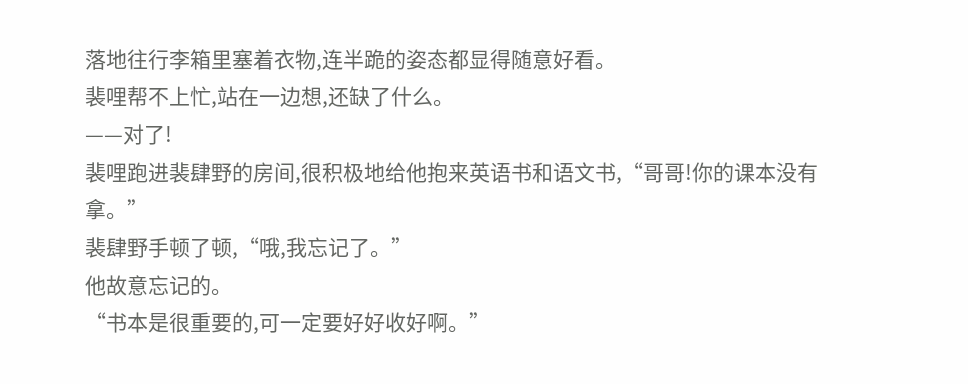落地往行李箱里塞着衣物,连半跪的姿态都显得随意好看。
裴哩帮不上忙,站在一边想,还缺了什么。
——对了!
裴哩跑进裴肆野的房间,很积极地给他抱来英语书和语文书,“哥哥!你的课本没有拿。”
裴肆野手顿了顿,“哦,我忘记了。”
他故意忘记的。
“书本是很重要的,可一定要好好收好啊。”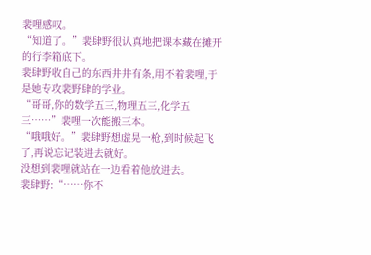裴哩感叹。
“知道了。”裴肆野很认真地把课本藏在摊开的行李箱底下。
裴肆野收自己的东西井井有条,用不着裴哩,于是她专攻裴野肆的学业。
“哥哥,你的数学五三,物理五三,化学五三……”裴哩一次能搬三本。
“哦哦好。”裴肆野想虚晃一枪,到时候起飞了,再说忘记装进去就好。
没想到裴哩就站在一边看着他放进去。
裴肆野:“……你不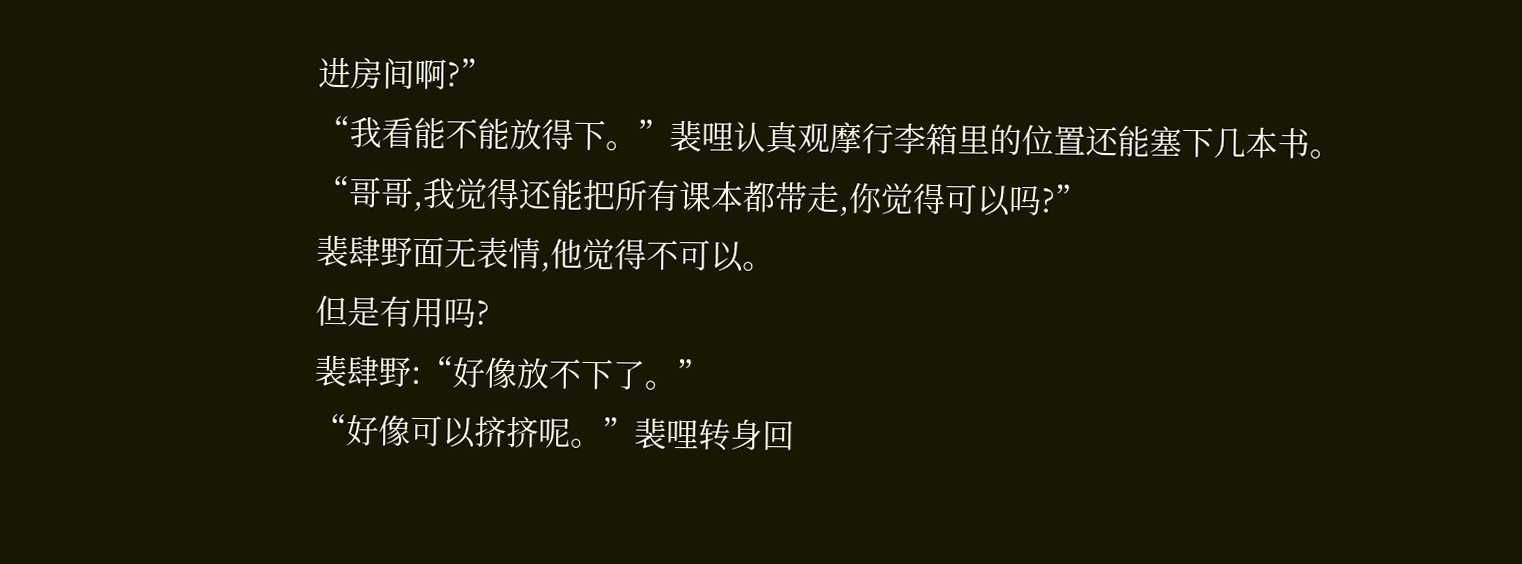进房间啊?”
“我看能不能放得下。”裴哩认真观摩行李箱里的位置还能塞下几本书。
“哥哥,我觉得还能把所有课本都带走,你觉得可以吗?”
裴肆野面无表情,他觉得不可以。
但是有用吗?
裴肆野:“好像放不下了。”
“好像可以挤挤呢。”裴哩转身回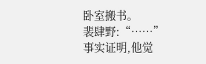卧室搬书。
裴肆野:“……”
事实证明,他觉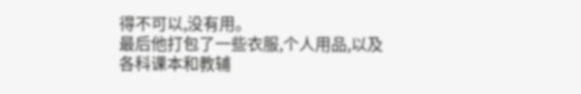得不可以,没有用。
最后他打包了一些衣服,个人用品,以及各科课本和教辅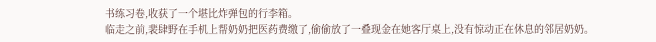书练习卷,收获了一个堪比炸弹包的行李箱。
临走之前,裴肆野在手机上帮奶奶把医药费缴了,偷偷放了一叠现金在她客厅桌上,没有惊动正在休息的邻居奶奶。